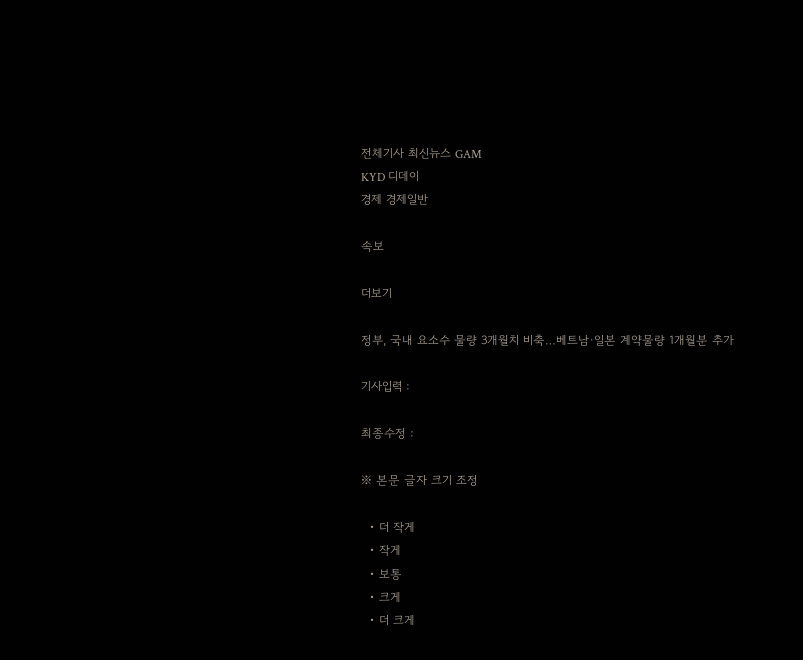전체기사 최신뉴스 GAM
KYD 디데이
경제 경제일반

속보

더보기

정부, 국내 요소수 물량 3개월치 비축…베트남·일본 계약물량 1개월분 추가

기사입력 :

최종수정 :

※ 본문 글자 크기 조정

  • 더 작게
  • 작게
  • 보통
  • 크게
  • 더 크게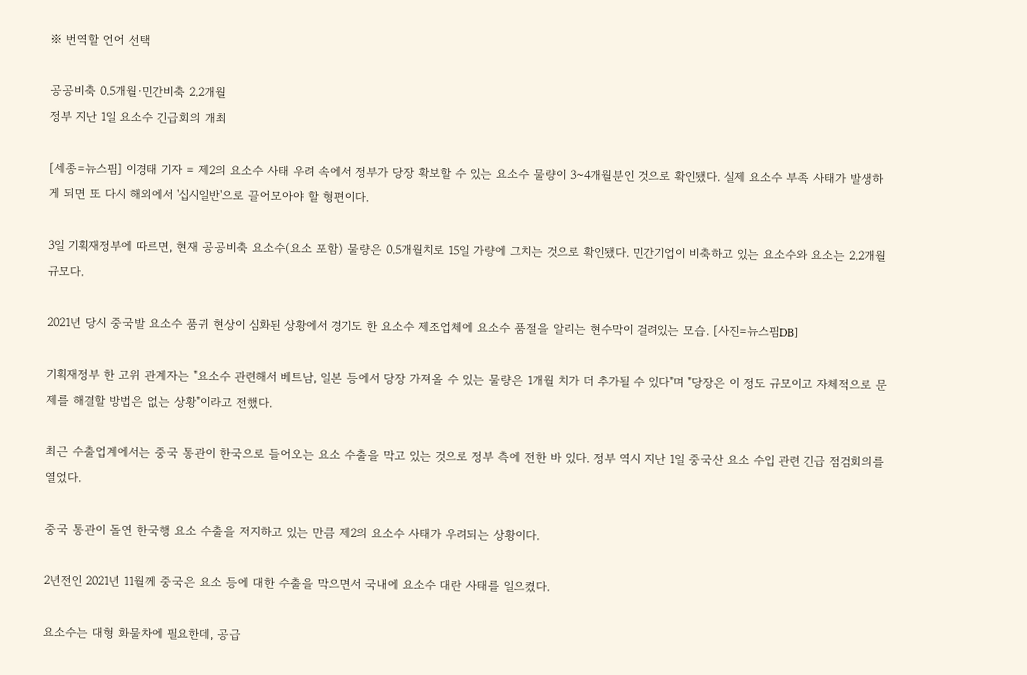※ 번역할 언어 선택

공공비축 0.5개월·민간비축 2.2개월
정부 지난 1일 요소수 긴급회의 개최

[세종=뉴스핌] 이경태 기자 = 제2의 요소수 사태 우려 속에서 정부가 당장 확보할 수 있는 요소수 물량이 3~4개월분인 것으로 확인됐다. 실제 요소수 부족 사태가 발생하게 되면 또 다시 해외에서 '십시일반'으로 끌어모아야 할 형편이다.

3일 기획재정부에 따르면, 현재 공공비축 요소수(요소 포함) 물량은 0.5개월치로 15일 가량에 그치는 것으로 확인됐다. 민간기업이 비축하고 있는 요소수와 요소는 2.2개월 규모다.

2021년 당시 중국발 요소수 품귀 현상이 심화된 상황에서 경기도 한 요소수 제조업체에 요소수 품절을 알리는 현수막이 걸려있는 모습. [사진=뉴스핌DB]

기획재정부 한 고위 관계자는 "요소수 관련해서 베트남, 일본 등에서 당장 가져올 수 있는 물량은 1개월 치가 더 추가될 수 있다"며 "당장은 이 정도 규모이고 자체적으로 문제를 해결할 방법은 없는 상황"이라고 전했다.

최근 수출업계에서는 중국 통관이 한국으로 들어오는 요소 수출을 막고 있는 것으로 정부 측에 전한 바 있다. 정부 역시 지난 1일 중국산 요소 수입 관련 긴급 점검회의를 열었다.

중국 통관이 돌연 한국행 요소 수출을 저지하고 있는 만큼 제2의 요소수 사태가 우려되는 상황이다.

2년전인 2021년 11월께 중국은 요소 등에 대한 수출을 막으면서 국내에 요소수 대란 사태를 일으켰다.

요소수는 대형 화물차에 필요한데, 공급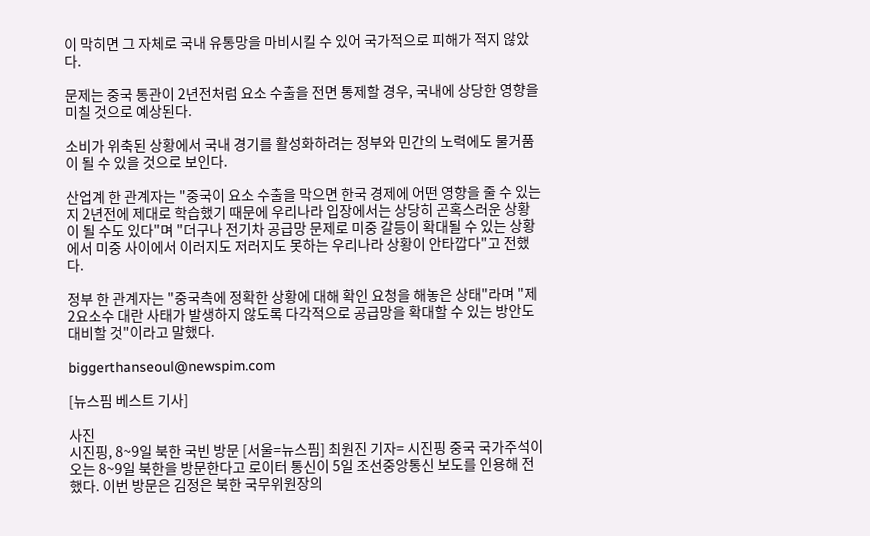이 막히면 그 자체로 국내 유통망을 마비시킬 수 있어 국가적으로 피해가 적지 않았다.

문제는 중국 통관이 2년전처럼 요소 수출을 전면 통제할 경우, 국내에 상당한 영향을 미칠 것으로 예상된다.

소비가 위축된 상황에서 국내 경기를 활성화하려는 정부와 민간의 노력에도 물거품이 될 수 있을 것으로 보인다.

산업계 한 관계자는 "중국이 요소 수출을 막으면 한국 경제에 어떤 영향을 줄 수 있는 지 2년전에 제대로 학습했기 때문에 우리나라 입장에서는 상당히 곤혹스러운 상황이 될 수도 있다"며 "더구나 전기차 공급망 문제로 미중 갈등이 확대될 수 있는 상황에서 미중 사이에서 이러지도 저러지도 못하는 우리나라 상황이 안타깝다"고 전했다.

정부 한 관계자는 "중국측에 정확한 상황에 대해 확인 요청을 해놓은 상태"라며 "제2요소수 대란 사태가 발생하지 않도록 다각적으로 공급망을 확대할 수 있는 방안도 대비할 것"이라고 말했다.

biggerthanseoul@newspim.com

[뉴스핌 베스트 기사]

사진
시진핑, 8~9일 북한 국빈 방문 [서울=뉴스핌] 최원진 기자= 시진핑 중국 국가주석이 오는 8~9일 북한을 방문한다고 로이터 통신이 5일 조선중앙통신 보도를 인용해 전했다. 이번 방문은 김정은 북한 국무위원장의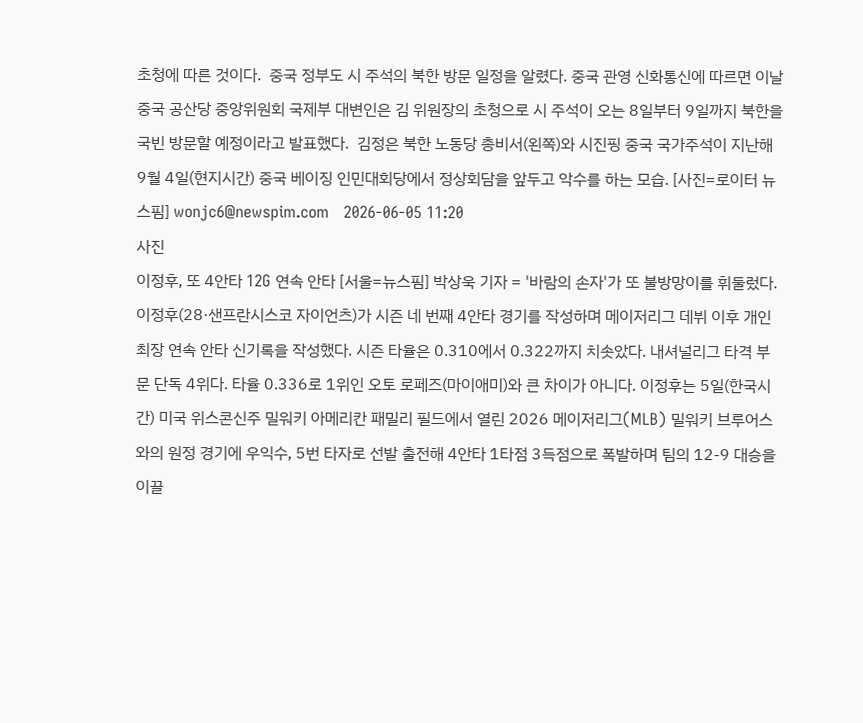초청에 따른 것이다.  중국 정부도 시 주석의 북한 방문 일정을 알렸다. 중국 관영 신화통신에 따르면 이날 중국 공산당 중앙위원회 국제부 대변인은 김 위원장의 초청으로 시 주석이 오는 8일부터 9일까지 북한을 국빈 방문할 예정이라고 발표했다.  김정은 북한 노동당 총비서(왼쪽)와 시진핑 중국 국가주석이 지난해 9월 4일(현지시간) 중국 베이징 인민대회당에서 정상회담을 앞두고 악수를 하는 모습. [사진=로이터 뉴스핌] wonjc6@newspim.com   2026-06-05 11:20
사진
이정후, 또 4안타 12G 연속 안타 [서울=뉴스핌] 박상욱 기자 = '바람의 손자'가 또 불방망이를 휘둘렀다. 이정후(28·샌프란시스코 자이언츠)가 시즌 네 번째 4안타 경기를 작성하며 메이저리그 데뷔 이후 개인 최장 연속 안타 신기록을 작성했다. 시즌 타율은 0.310에서 0.322까지 치솟았다. 내셔널리그 타격 부문 단독 4위다. 타율 0.336로 1위인 오토 로페즈(마이애미)와 큰 차이가 아니다. 이정후는 5일(한국시간) 미국 위스콘신주 밀워키 아메리칸 패밀리 필드에서 열린 2026 메이저리그(MLB) 밀워키 브루어스와의 원정 경기에 우익수, 5번 타자로 선발 출전해 4안타 1타점 3득점으로 폭발하며 팀의 12-9 대승을 이끌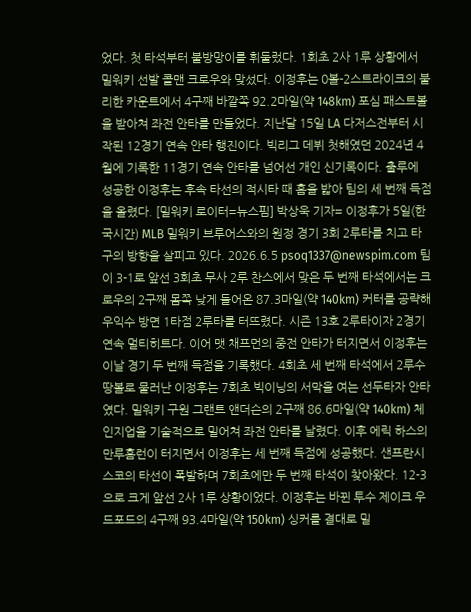었다. 첫 타석부터 불방망이를 휘둘렀다. 1회초 2사 1루 상황에서 밀워키 선발 콜맨 크로우와 맞섰다. 이정후는 0볼-2스트라이크의 불리한 카운트에서 4구째 바깥쪽 92.2마일(약 148km) 포심 패스트볼을 받아쳐 좌전 안타를 만들었다. 지난달 15일 LA 다저스전부터 시작된 12경기 연속 안타 행진이다. 빅리그 데뷔 첫해였던 2024년 4월에 기록한 11경기 연속 안타를 넘어선 개인 신기록이다. 출루에 성공한 이정후는 후속 타선의 적시타 때 홈을 밟아 팀의 세 번째 득점을 올렸다. [밀워키 로이터=뉴스핌] 박상욱 기자= 이정후가 5일(한국시간) MLB 밀워키 브루어스와의 원정 경기 3회 2루타를 치고 타구의 방향을 살피고 있다. 2026.6.5 psoq1337@newspim.com 팀이 3-1로 앞선 3회초 무사 2루 찬스에서 맞은 두 번째 타석에서는 크로우의 2구째 몸쪽 낮게 들어온 87.3마일(약 140km) 커터를 공략해 우익수 방면 1타점 2루타를 터뜨렸다. 시즌 13호 2루타이자 2경기 연속 멀티히트다. 이어 맷 채프먼의 중전 안타가 터지면서 이정후는 이날 경기 두 번째 득점을 기록했다. 4회초 세 번째 타석에서 2루수 땅볼로 물러난 이정후는 7회초 빅이닝의 서막을 여는 선두타자 안타였다. 밀워키 구원 그랜트 앤더슨의 2구째 86.6마일(약 140km) 체인지업을 기술적으로 밀어쳐 좌전 안타를 날렸다. 이후 에릭 하스의 만루홈런이 터지면서 이정후는 세 번째 득점에 성공했다. 샌프란시스코의 타선이 폭발하며 7회초에만 두 번째 타석이 찾아왔다. 12-3으로 크게 앞선 2사 1루 상황이었다. 이정후는 바뀐 투수 제이크 우드포드의 4구째 93.4마일(약 150km) 싱커를 결대로 밀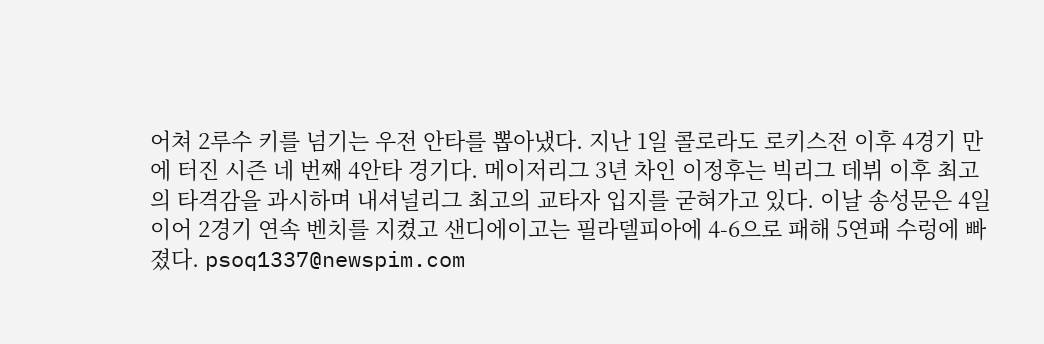어쳐 2루수 키를 넘기는 우전 안타를 뽑아냈다. 지난 1일 콜로라도 로키스전 이후 4경기 만에 터진 시즌 네 번째 4안타 경기다. 메이저리그 3년 차인 이정후는 빅리그 데뷔 이후 최고의 타격감을 과시하며 내셔널리그 최고의 교타자 입지를 굳혀가고 있다. 이날 송성문은 4일 이어 2경기 연속 벤치를 지켰고 샌디에이고는 필라델피아에 4-6으로 패해 5연패 수렁에 빠졌다. psoq1337@newspim.com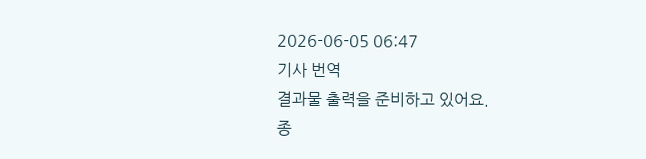2026-06-05 06:47
기사 번역
결과물 출력을 준비하고 있어요.
종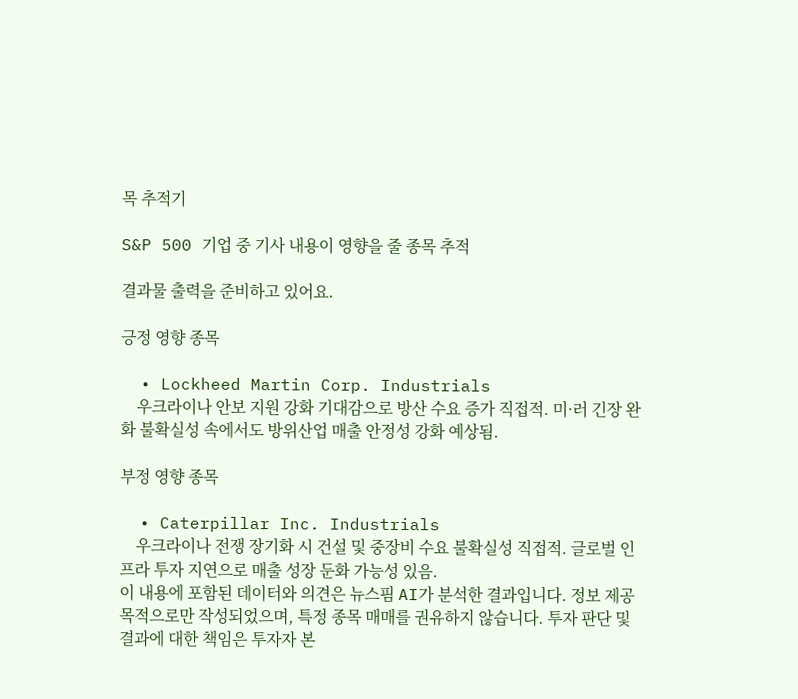목 추적기

S&P 500 기업 중 기사 내용이 영향을 줄 종목 추적

결과물 출력을 준비하고 있어요.

긍정 영향 종목

  • Lockheed Martin Corp. Industrials
    우크라이나 안보 지원 강화 기대감으로 방산 수요 증가 직접적. 미·러 긴장 완화 불확실성 속에서도 방위산업 매출 안정성 강화 예상됨.

부정 영향 종목

  • Caterpillar Inc. Industrials
    우크라이나 전쟁 장기화 시 건설 및 중장비 수요 불확실성 직접적. 글로벌 인프라 투자 지연으로 매출 성장 둔화 가능성 있음.
이 내용에 포함된 데이터와 의견은 뉴스핌 AI가 분석한 결과입니다. 정보 제공 목적으로만 작성되었으며, 특정 종목 매매를 권유하지 않습니다. 투자 판단 및 결과에 대한 책임은 투자자 본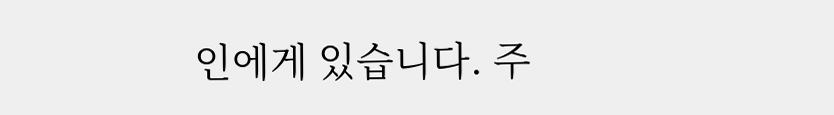인에게 있습니다. 주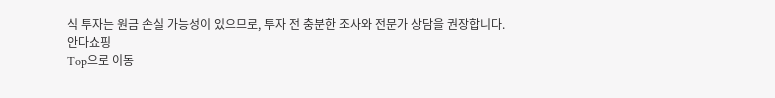식 투자는 원금 손실 가능성이 있으므로, 투자 전 충분한 조사와 전문가 상담을 권장합니다.
안다쇼핑
Top으로 이동